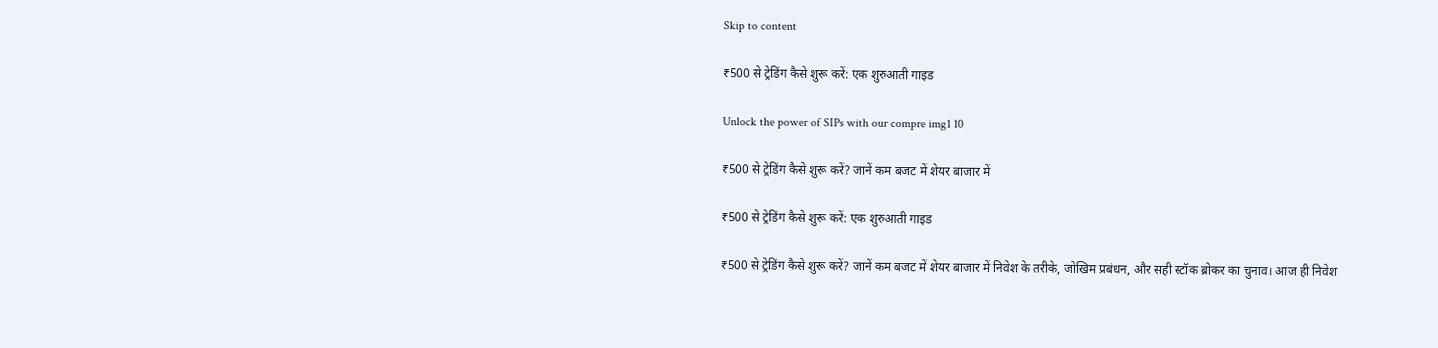Skip to content

₹500 से ट्रेडिंग कैसे शुरू करें: एक शुरुआती गाइड

Unlock the power of SIPs with our compre img1 10

₹500 से ट्रेडिंग कैसे शुरू करें? जानें कम बजट में शेयर बाजार में

₹500 से ट्रेडिंग कैसे शुरू करें: एक शुरुआती गाइड

₹500 से ट्रेडिंग कैसे शुरू करें? जानें कम बजट में शेयर बाजार में निवेश के तरीके, जोखिम प्रबंधन, और सही स्टॉक ब्रोकर का चुनाव। आज ही निवेश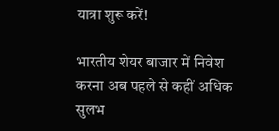यात्रा शुरू करें!

भारतीय शेयर बाजार में निवेश करना अब पहले से कहीं अधिक सुलभ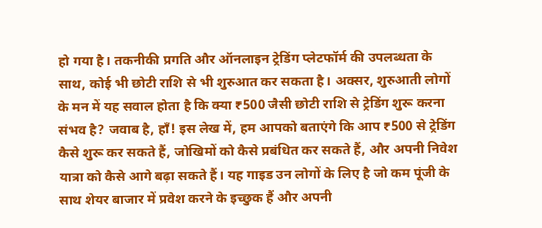हो गया है। तकनीकी प्रगति और ऑनलाइन ट्रेडिंग प्लेटफॉर्म की उपलब्धता के साथ, कोई भी छोटी राशि से भी शुरुआत कर सकता है। अक्सर, शुरुआती लोगों के मन में यह सवाल होता है कि क्या ₹500 जैसी छोटी राशि से ट्रेडिंग शुरू करना संभव है? जवाब है, हाँ! इस लेख में, हम आपको बताएंगे कि आप ₹500 से ट्रेडिंग कैसे शुरू कर सकते हैं, जोखिमों को कैसे प्रबंधित कर सकते हैं, और अपनी निवेश यात्रा को कैसे आगे बढ़ा सकते हैं। यह गाइड उन लोगों के लिए है जो कम पूंजी के साथ शेयर बाजार में प्रवेश करने के इच्छुक हैं और अपनी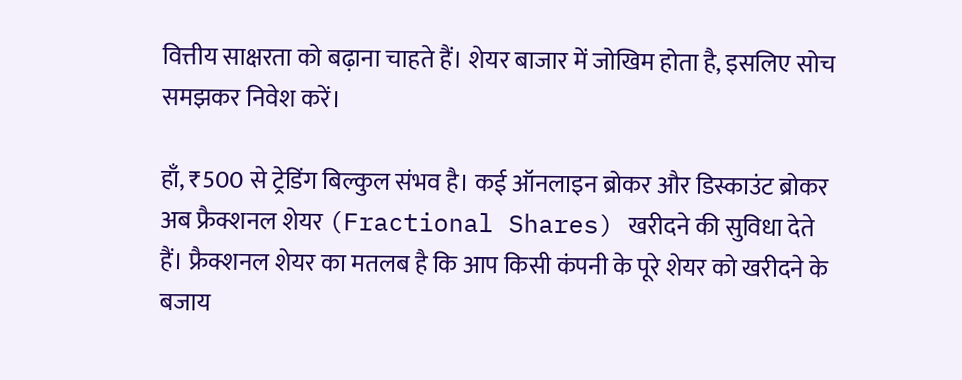वित्तीय साक्षरता को बढ़ाना चाहते हैं। शेयर बाजार में जोखिम होता है, इसलिए सोच समझकर निवेश करें।

हाँ, ₹500 से ट्रेडिंग बिल्कुल संभव है। कई ऑनलाइन ब्रोकर और डिस्काउंट ब्रोकर अब फ्रैक्शनल शेयर (Fractional Shares) खरीदने की सुविधा देते हैं। फ्रैक्शनल शेयर का मतलब है कि आप किसी कंपनी के पूरे शेयर को खरीदने के बजाय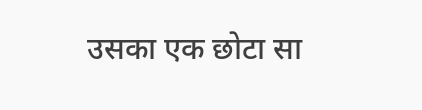उसका एक छोटा सा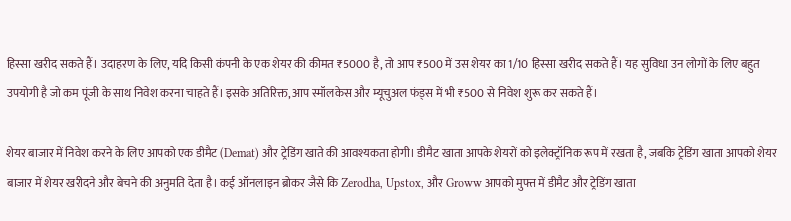हिस्सा खरीद सकते हैं। उदाहरण के लिए, यदि किसी कंपनी के एक शेयर की कीमत ₹5000 है, तो आप ₹500 में उस शेयर का 1/10 हिस्सा खरीद सकते हैं। यह सुविधा उन लोगों के लिए बहुत उपयोगी है जो कम पूंजी के साथ निवेश करना चाहते हैं। इसके अतिरिक्त, आप स्मॉलकेस और म्यूचुअल फंड्स में भी ₹500 से निवेश शुरू कर सकते हैं।

शेयर बाजार में निवेश करने के लिए आपको एक डीमैट (Demat) और ट्रेडिंग खाते की आवश्यकता होगी। डीमैट खाता आपके शेयरों को इलेक्ट्रॉनिक रूप में रखता है, जबकि ट्रेडिंग खाता आपको शेयर बाजार में शेयर खरीदने और बेचने की अनुमति देता है। कई ऑनलाइन ब्रोकर जैसे कि Zerodha, Upstox, और Groww आपको मुफ्त में डीमैट और ट्रेडिंग खाता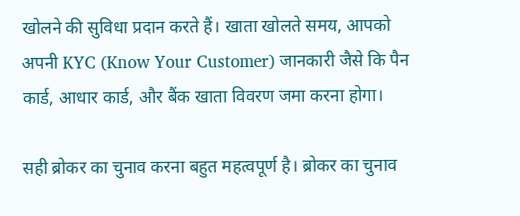खोलने की सुविधा प्रदान करते हैं। खाता खोलते समय, आपको अपनी KYC (Know Your Customer) जानकारी जैसे कि पैन कार्ड, आधार कार्ड, और बैंक खाता विवरण जमा करना होगा।

सही ब्रोकर का चुनाव करना बहुत महत्वपूर्ण है। ब्रोकर का चुनाव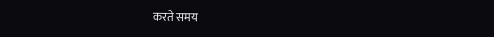करते समय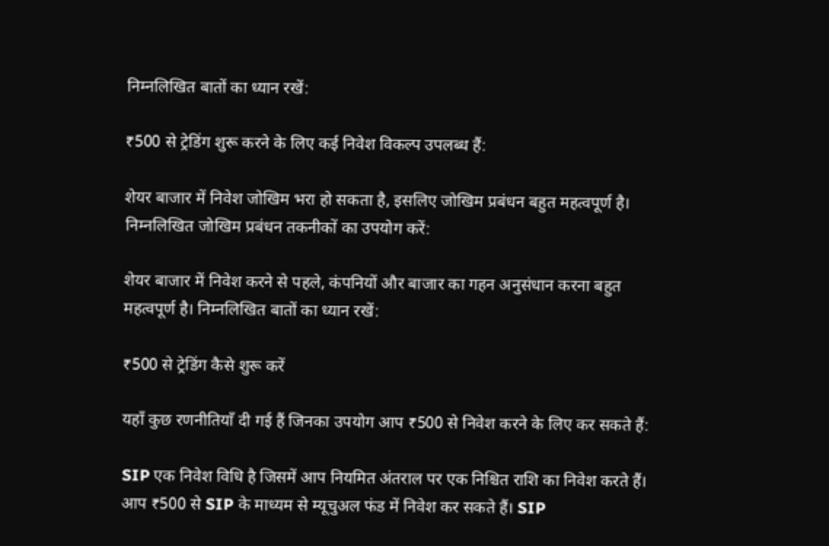निम्नलिखित बातों का ध्यान रखें:

₹500 से ट्रेडिंग शुरू करने के लिए कई निवेश विकल्प उपलब्ध हैं:

शेयर बाजार में निवेश जोखिम भरा हो सकता है, इसलिए जोखिम प्रबंधन बहुत महत्वपूर्ण है। निम्नलिखित जोखिम प्रबंधन तकनीकों का उपयोग करें:

शेयर बाजार में निवेश करने से पहले, कंपनियों और बाजार का गहन अनुसंधान करना बहुत महत्वपूर्ण है। निम्नलिखित बातों का ध्यान रखें:

₹500 से ट्रेडिंग कैसे शुरू करें

यहाँ कुछ रणनीतियाँ दी गई हैं जिनका उपयोग आप ₹500 से निवेश करने के लिए कर सकते हैं:

SIP एक निवेश विधि है जिसमें आप नियमित अंतराल पर एक निश्चित राशि का निवेश करते हैं। आप ₹500 से SIP के माध्यम से म्यूचुअल फंड में निवेश कर सकते हैं। SIP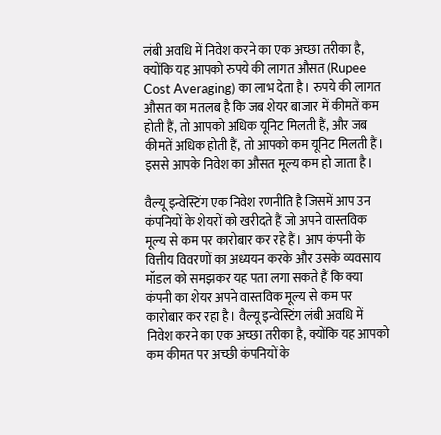लंबी अवधि में निवेश करने का एक अच्छा तरीका है, क्योंकि यह आपको रुपये की लागत औसत (Rupee Cost Averaging) का लाभ देता है। रुपये की लागत औसत का मतलब है कि जब शेयर बाजार में कीमतें कम होती हैं, तो आपको अधिक यूनिट मिलती हैं, और जब कीमतें अधिक होती हैं, तो आपको कम यूनिट मिलती हैं। इससे आपके निवेश का औसत मूल्य कम हो जाता है।

वैल्यू इन्वेस्टिंग एक निवेश रणनीति है जिसमें आप उन कंपनियों के शेयरों को खरीदते हैं जो अपने वास्तविक मूल्य से कम पर कारोबार कर रहे हैं। आप कंपनी के वित्तीय विवरणों का अध्ययन करके और उसके व्यवसाय मॉडल को समझकर यह पता लगा सकते हैं कि क्या कंपनी का शेयर अपने वास्तविक मूल्य से कम पर कारोबार कर रहा है। वैल्यू इन्वेस्टिंग लंबी अवधि में निवेश करने का एक अच्छा तरीका है, क्योंकि यह आपको कम कीमत पर अच्छी कंपनियों के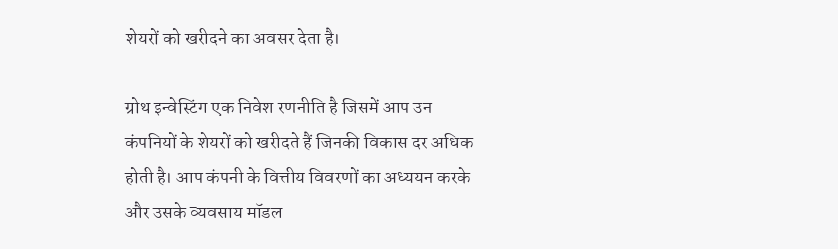शेयरों को खरीदने का अवसर देता है।

ग्रोथ इन्वेस्टिंग एक निवेश रणनीति है जिसमें आप उन कंपनियों के शेयरों को खरीदते हैं जिनकी विकास दर अधिक होती है। आप कंपनी के वित्तीय विवरणों का अध्ययन करके और उसके व्यवसाय मॉडल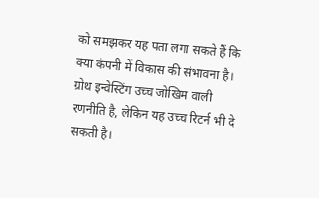को समझकर यह पता लगा सकते हैं कि क्या कंपनी में विकास की संभावना है। ग्रोथ इन्वेस्टिंग उच्च जोखिम वाली रणनीति है, लेकिन यह उच्च रिटर्न भी दे सकती है।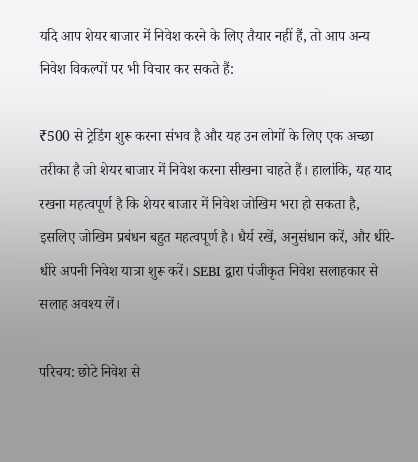यदि आप शेयर बाजार में निवेश करने के लिए तैयार नहीं हैं, तो आप अन्य निवेश विकल्पों पर भी विचार कर सकते हैं:

₹500 से ट्रेडिंग शुरू करना संभव है और यह उन लोगों के लिए एक अच्छा तरीका है जो शेयर बाजार में निवेश करना सीखना चाहते हैं। हालांकि, यह याद रखना महत्वपूर्ण है कि शेयर बाजार में निवेश जोखिम भरा हो सकता है, इसलिए जोखिम प्रबंधन बहुत महत्वपूर्ण है। धैर्य रखें, अनुसंधान करें, और धीरे-धीरे अपनी निवेश यात्रा शुरू करें। SEBI द्वारा पंजीकृत निवेश सलाहकार से सलाह अवश्य लें।

परिचय: छोटे निवेश से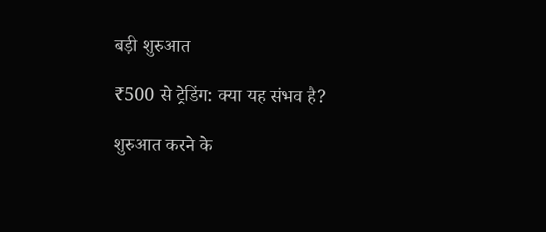बड़ी शुरुआत

₹500 से ट्रेडिंग: क्या यह संभव है?

शुरुआत करने के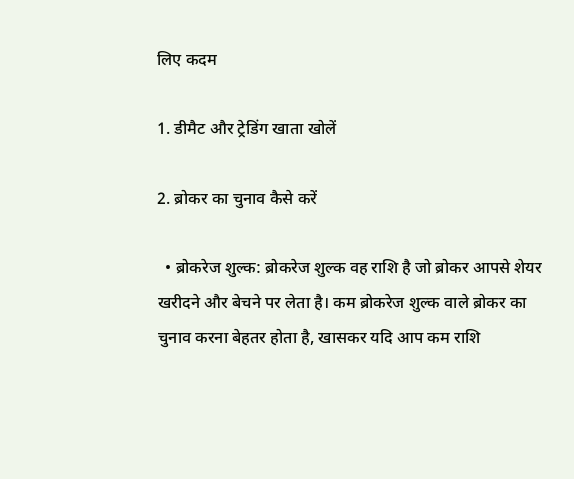लिए कदम

1. डीमैट और ट्रेडिंग खाता खोलें

2. ब्रोकर का चुनाव कैसे करें

  • ब्रोकरेज शुल्क: ब्रोकरेज शुल्क वह राशि है जो ब्रोकर आपसे शेयर खरीदने और बेचने पर लेता है। कम ब्रोकरेज शुल्क वाले ब्रोकर का चुनाव करना बेहतर होता है, खासकर यदि आप कम राशि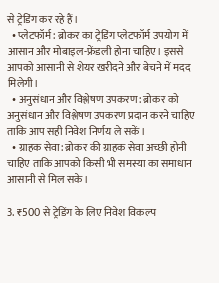से ट्रेडिंग कर रहे हैं।
  • प्लेटफॉर्म: ब्रोकर का ट्रेडिंग प्लेटफॉर्म उपयोग में आसान और मोबाइल-फ्रेंडली होना चाहिए। इससे आपको आसानी से शेयर खरीदने और बेचने में मदद मिलेगी।
  • अनुसंधान और विश्लेषण उपकरण: ब्रोकर को अनुसंधान और विश्लेषण उपकरण प्रदान करने चाहिए ताकि आप सही निवेश निर्णय ले सकें।
  • ग्राहक सेवा: ब्रोकर की ग्राहक सेवा अच्छी होनी चाहिए ताकि आपको किसी भी समस्या का समाधान आसानी से मिल सके।

3. ₹500 से ट्रेडिंग के लिए निवेश विकल्प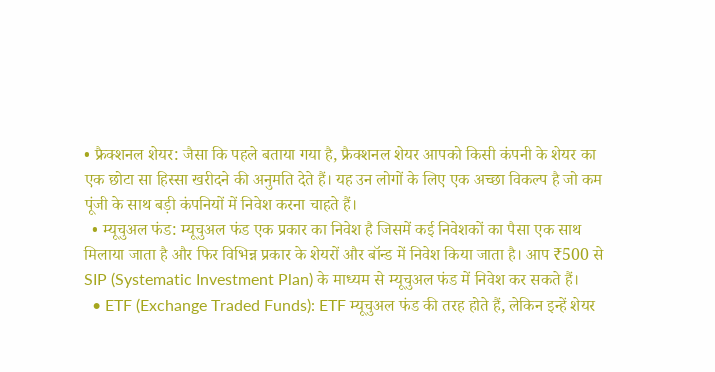• फ्रैक्शनल शेयर: जैसा कि पहले बताया गया है, फ्रैक्शनल शेयर आपको किसी कंपनी के शेयर का एक छोटा सा हिस्सा खरीदने की अनुमति देते हैं। यह उन लोगों के लिए एक अच्छा विकल्प है जो कम पूंजी के साथ बड़ी कंपनियों में निवेश करना चाहते हैं।
  • म्यूचुअल फंड: म्यूचुअल फंड एक प्रकार का निवेश है जिसमें कई निवेशकों का पैसा एक साथ मिलाया जाता है और फिर विभिन्न प्रकार के शेयरों और बॉन्ड में निवेश किया जाता है। आप ₹500 से SIP (Systematic Investment Plan) के माध्यम से म्यूचुअल फंड में निवेश कर सकते हैं।
  • ETF (Exchange Traded Funds): ETF म्यूचुअल फंड की तरह होते हैं, लेकिन इन्हें शेयर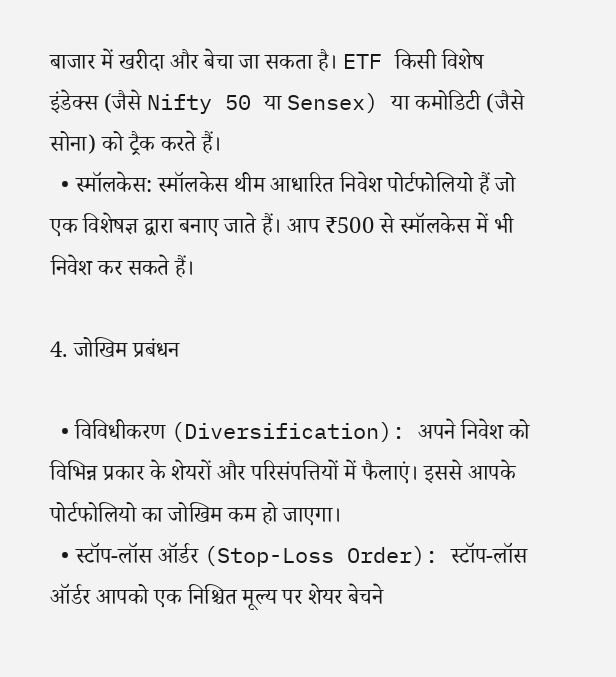बाजार में खरीदा और बेचा जा सकता है। ETF किसी विशेष इंडेक्स (जैसे Nifty 50 या Sensex) या कमोडिटी (जैसे सोना) को ट्रैक करते हैं।
  • स्मॉलकेस: स्मॉलकेस थीम आधारित निवेश पोर्टफोलियो हैं जो एक विशेषज्ञ द्वारा बनाए जाते हैं। आप ₹500 से स्मॉलकेस में भी निवेश कर सकते हैं।

4. जोखिम प्रबंधन

  • विविधीकरण (Diversification): अपने निवेश को विभिन्न प्रकार के शेयरों और परिसंपत्तियों में फैलाएं। इससे आपके पोर्टफोलियो का जोखिम कम हो जाएगा।
  • स्टॉप-लॉस ऑर्डर (Stop-Loss Order): स्टॉप-लॉस ऑर्डर आपको एक निश्चित मूल्य पर शेयर बेचने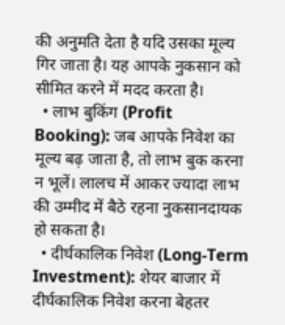की अनुमति देता है यदि उसका मूल्य गिर जाता है। यह आपके नुकसान को सीमित करने में मदद करता है।
  • लाभ बुकिंग (Profit Booking): जब आपके निवेश का मूल्य बढ़ जाता है, तो लाभ बुक करना न भूलें। लालच में आकर ज्यादा लाभ की उम्मीद में बैठे रहना नुकसानदायक हो सकता है।
  • दीर्घकालिक निवेश (Long-Term Investment): शेयर बाजार में दीर्घकालिक निवेश करना बेहतर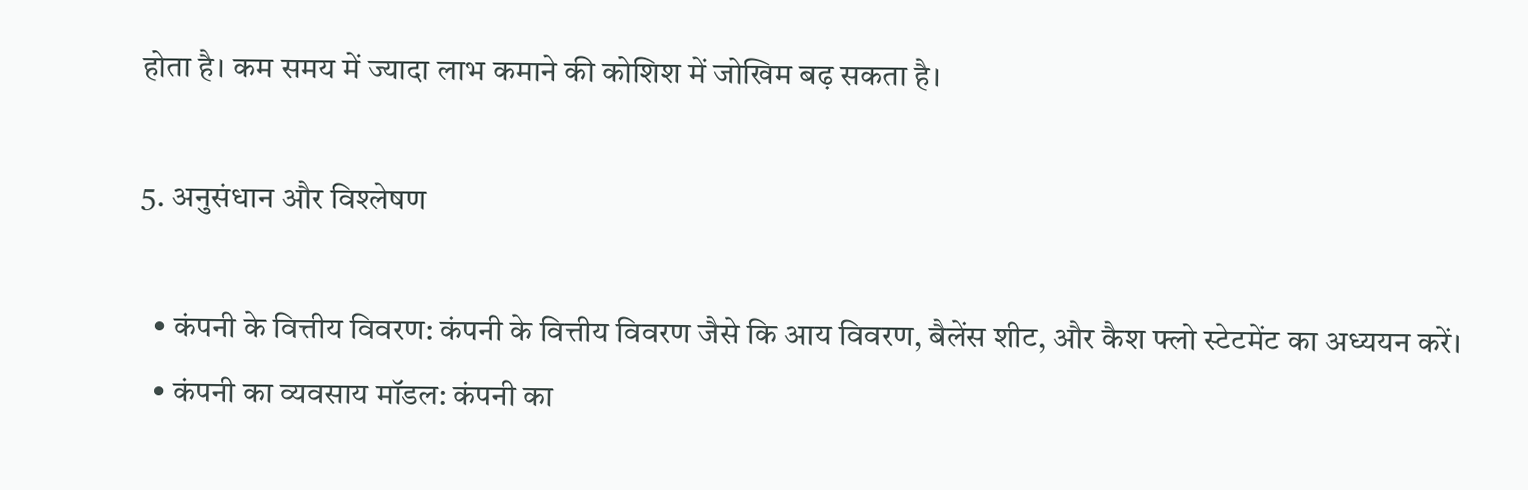होता है। कम समय में ज्यादा लाभ कमाने की कोशिश में जोखिम बढ़ सकता है।

5. अनुसंधान और विश्लेषण

  • कंपनी के वित्तीय विवरण: कंपनी के वित्तीय विवरण जैसे कि आय विवरण, बैलेंस शीट, और कैश फ्लो स्टेटमेंट का अध्ययन करें।
  • कंपनी का व्यवसाय मॉडल: कंपनी का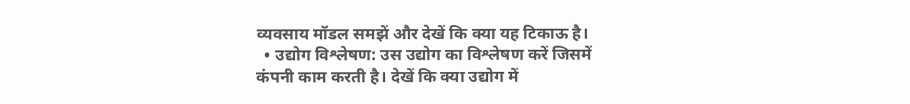व्यवसाय मॉडल समझें और देखें कि क्या यह टिकाऊ है।
  • उद्योग विश्लेषण: उस उद्योग का विश्लेषण करें जिसमें कंपनी काम करती है। देखें कि क्या उद्योग में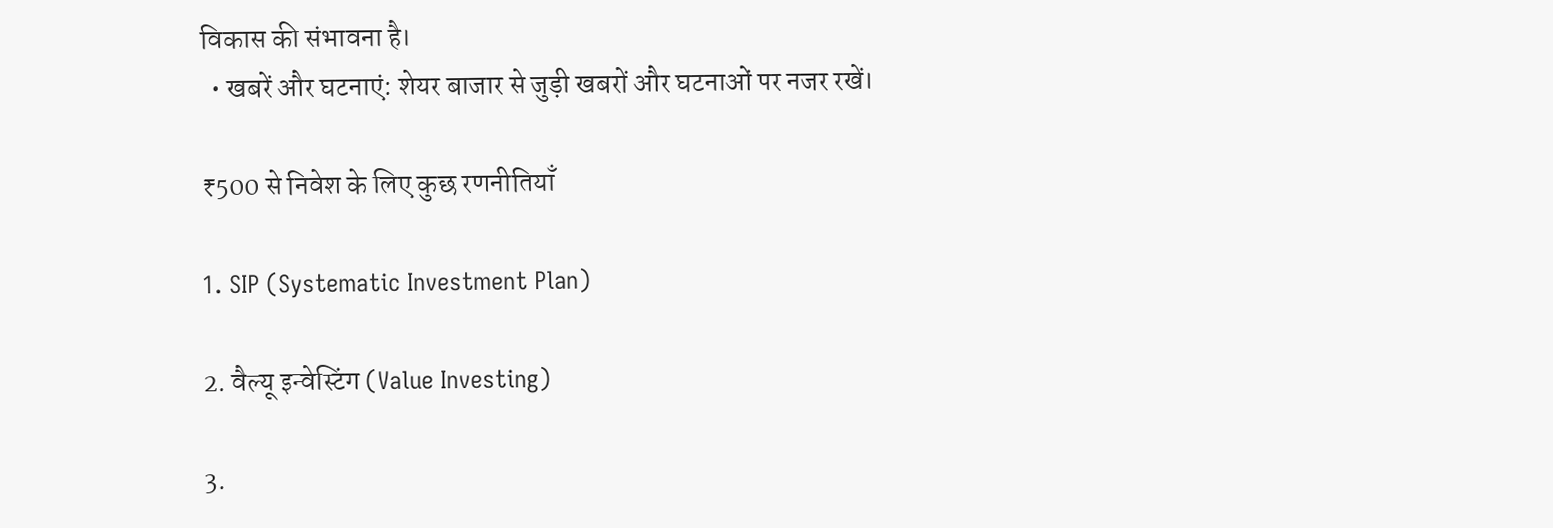विकास की संभावना है।
  • खबरें और घटनाएं: शेयर बाजार से जुड़ी खबरों और घटनाओं पर नजर रखें।

₹500 से निवेश के लिए कुछ रणनीतियाँ

1. SIP (Systematic Investment Plan)

2. वैल्यू इन्वेस्टिंग (Value Investing)

3.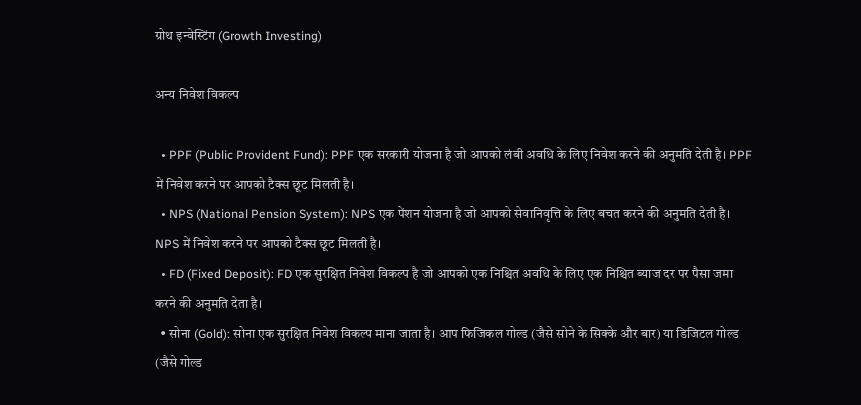ग्रोथ इन्वेस्टिंग (Growth Investing)

अन्य निवेश विकल्प

  • PPF (Public Provident Fund): PPF एक सरकारी योजना है जो आपको लंबी अवधि के लिए निवेश करने की अनुमति देती है। PPF में निवेश करने पर आपको टैक्स छूट मिलती है।
  • NPS (National Pension System): NPS एक पेंशन योजना है जो आपको सेवानिवृत्ति के लिए बचत करने की अनुमति देती है। NPS में निवेश करने पर आपको टैक्स छूट मिलती है।
  • FD (Fixed Deposit): FD एक सुरक्षित निवेश विकल्प है जो आपको एक निश्चित अवधि के लिए एक निश्चित ब्याज दर पर पैसा जमा करने की अनुमति देता है।
  • सोना (Gold): सोना एक सुरक्षित निवेश विकल्प माना जाता है। आप फिजिकल गोल्ड (जैसे सोने के सिक्के और बार) या डिजिटल गोल्ड (जैसे गोल्ड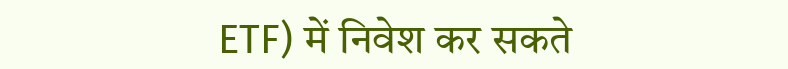ETF) में निवेश कर सकते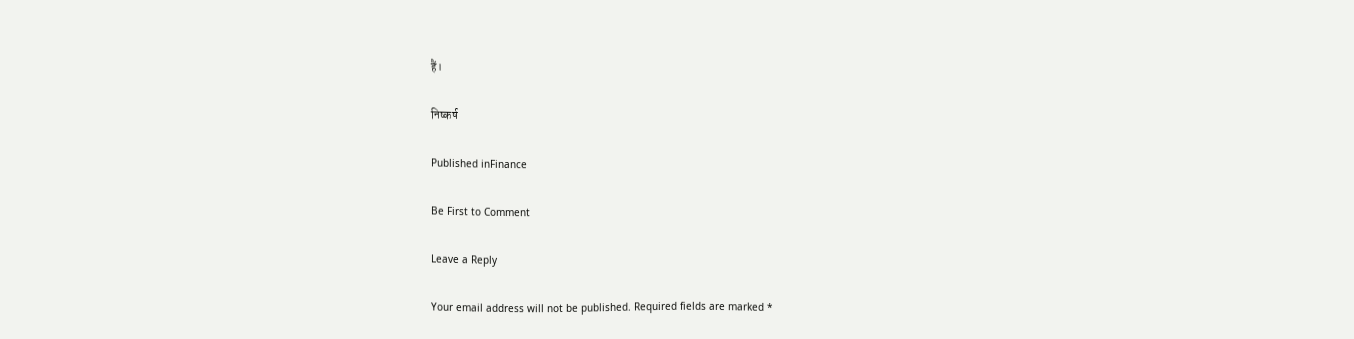हैं।

निष्कर्ष

Published inFinance

Be First to Comment

Leave a Reply

Your email address will not be published. Required fields are marked *